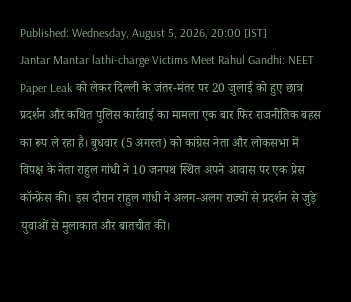Published: Wednesday, August 5, 2026, 20:00 [IST]
Jantar Mantar lathi-charge Victims Meet Rahul Gandhi: NEET Paper Leak को लेकर दिल्ली के जंतर-मंतर पर 20 जुलाई को हुए छात्र प्रदर्शन और कथित पुलिस कार्रवाई का मामला एक बार फिर राजनीतिक बहस का रूप ले रहा है। बुधवार (5 अगस्त) को कांग्रेस नेता और लोकसभा में विपक्ष के नेता राहुल गांधी ने 10 जनपथ स्थित अपने आवास पर एक प्रेस कॉन्फ्रेंस की। इस दौरान राहुल गांधी ने अलग-अलग राज्यों से प्रदर्शन से जुड़े युवाओं से मुलाकात और बातचीत की।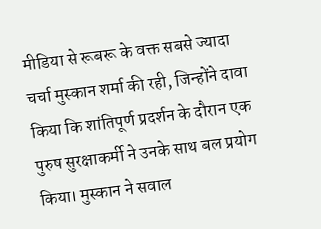मीडिया से रूबरू के वक्त सबसे ज्यादा चर्चा मुस्कान शर्मा की रही, जिन्होंने दावा किया कि शांतिपूर्ण प्रदर्शन के दौरान एक पुरुष सुरक्षाकर्मी ने उनके साथ बल प्रयोग किया। मुस्कान ने सवाल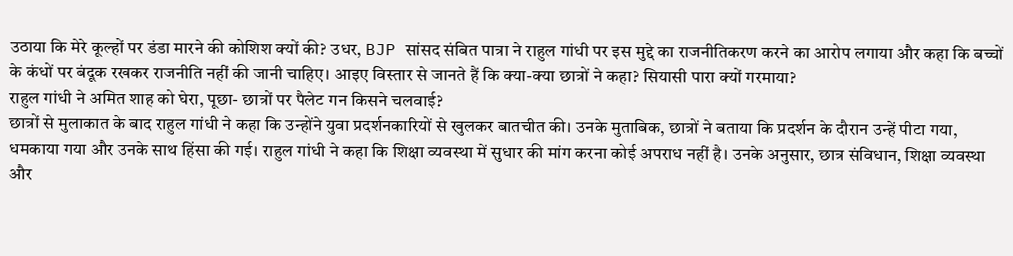उठाया कि मेरे कूल्हों पर डंडा मारने की कोशिश क्यों की? उधर, BJP सांसद संबित पात्रा ने राहुल गांधी पर इस मुद्दे का राजनीतिकरण करने का आरोप लगाया और कहा कि बच्चों के कंधों पर बंदूक रखकर राजनीति नहीं की जानी चाहिए। आइए विस्तार से जानते हैं कि क्या-क्या छात्रों ने कहा? सियासी पारा क्यों गरमाया?
राहुल गांधी ने अमित शाह को घेरा, पूछा- छात्रों पर पैलेट गन किसने चलवाई?
छात्रों से मुलाकात के बाद राहुल गांधी ने कहा कि उन्होंने युवा प्रदर्शनकारियों से खुलकर बातचीत की। उनके मुताबिक, छात्रों ने बताया कि प्रदर्शन के दौरान उन्हें पीटा गया, धमकाया गया और उनके साथ हिंसा की गई। राहुल गांधी ने कहा कि शिक्षा व्यवस्था में सुधार की मांग करना कोई अपराध नहीं है। उनके अनुसार, छात्र संविधान, शिक्षा व्यवस्था और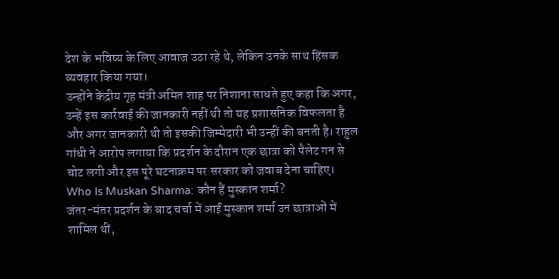देश के भविष्य के लिए आवाज उठा रहे थे, लेकिन उनके साथ हिंसक व्यवहार किया गया।
उन्होंने केंद्रीय गृह मंत्री अमित शाह पर निशाना साधते हुए कहा कि अगर, उन्हें इस कार्रवाई की जानकारी नहीं थी तो यह प्रशासनिक विफलता है और अगर जानकारी थी तो इसकी जिम्मेदारी भी उन्हीं की बनती है। राहुल गांधी ने आरोप लगाया कि प्रदर्शन के दौरान एक छात्रा को पैलेट गन से चोट लगी और इस पूरे घटनाक्रम पर सरकार को जवाब देना चाहिए।
Who Is Muskan Sharma: कौन हैं मुस्कान शर्मा?
जंतर-मंतर प्रदर्शन के बाद चर्चा में आईं मुस्कान शर्मा उन छात्राओं में शामिल थीं,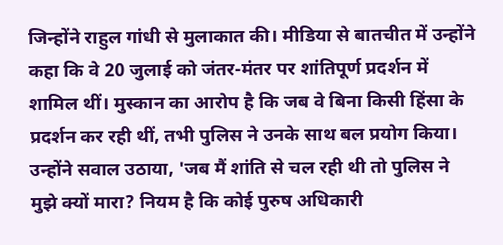जिन्होंने राहुल गांधी से मुलाकात की। मीडिया से बातचीत में उन्होंने कहा कि वे 20 जुलाई को जंतर-मंतर पर शांतिपूर्ण प्रदर्शन में शामिल थीं। मुस्कान का आरोप है कि जब वे बिना किसी हिंसा के प्रदर्शन कर रही थीं, तभी पुलिस ने उनके साथ बल प्रयोग किया।
उन्होंने सवाल उठाया, 'जब मैं शांति से चल रही थी तो पुलिस ने मुझे क्यों मारा? नियम है कि कोई पुरुष अधिकारी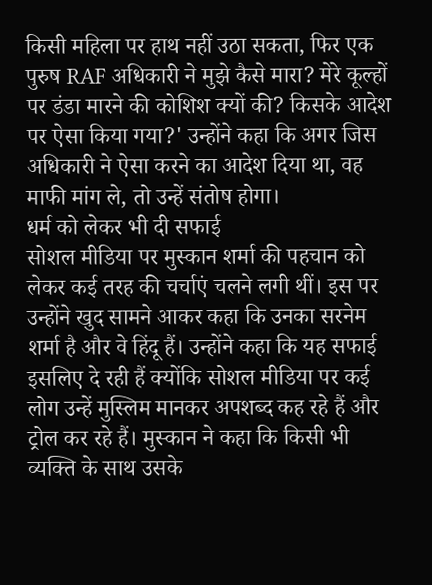किसी महिला पर हाथ नहीं उठा सकता, फिर एक पुरुष RAF अधिकारी ने मुझे कैसे मारा? मेरे कूल्हों पर डंडा मारने की कोशिश क्यों की? किसके आदेश पर ऐसा किया गया?' उन्होंने कहा कि अगर जिस अधिकारी ने ऐसा करने का आदेश दिया था, वह माफी मांग ले, तो उन्हें संतोष होगा।
धर्म को लेकर भी दी सफाई
सोशल मीडिया पर मुस्कान शर्मा की पहचान को लेकर कई तरह की चर्चाएं चलने लगी थीं। इस पर उन्होंने खुद सामने आकर कहा कि उनका सरनेम शर्मा है और वे हिंदू हैं। उन्होंने कहा कि यह सफाई इसलिए दे रही हैं क्योंकि सोशल मीडिया पर कई लोग उन्हें मुस्लिम मानकर अपशब्द कह रहे हैं और ट्रोल कर रहे हैं। मुस्कान ने कहा कि किसी भी व्यक्ति के साथ उसके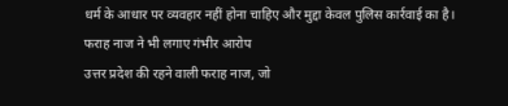धर्म के आधार पर व्यवहार नहीं होना चाहिए और मुद्दा केवल पुलिस कार्रवाई का है।
फराह नाज ने भी लगाए गंभीर आरोप
उत्तर प्रदेश की रहने वाली फराह नाज, जो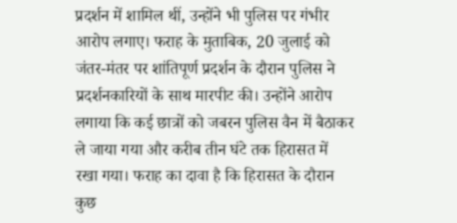प्रदर्शन में शामिल थीं, उन्होंने भी पुलिस पर गंभीर आरोप लगाए। फराह के मुताबिक, 20 जुलाई को जंतर-मंतर पर शांतिपूर्ण प्रदर्शन के दौरान पुलिस ने प्रदर्शनकारियों के साथ मारपीट की। उन्होंने आरोप लगाया कि कई छात्रों को जबरन पुलिस वैन में बैठाकर ले जाया गया और करीब तीन घंटे तक हिरासत में रखा गया। फराह का दावा है कि हिरासत के दौरान कुछ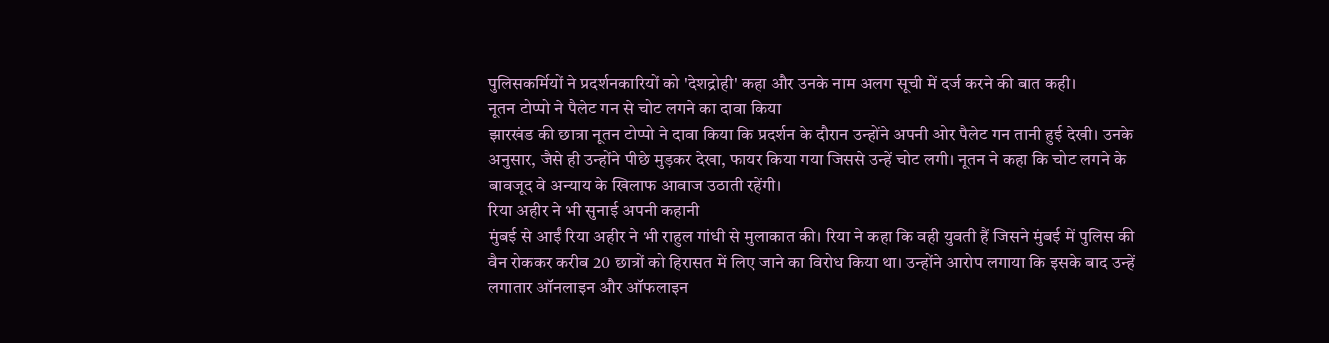पुलिसकर्मियों ने प्रदर्शनकारियों को 'देशद्रोही' कहा और उनके नाम अलग सूची में दर्ज करने की बात कही।
नूतन टोप्पो ने पैलेट गन से चोट लगने का दावा किया
झारखंड की छात्रा नूतन टोप्पो ने दावा किया कि प्रदर्शन के दौरान उन्होंने अपनी ओर पैलेट गन तानी हुई देखी। उनके अनुसार, जैसे ही उन्होंने पीछे मुड़कर देखा, फायर किया गया जिससे उन्हें चोट लगी। नूतन ने कहा कि चोट लगने के बावजूद वे अन्याय के खिलाफ आवाज उठाती रहेंगी।
रिया अहीर ने भी सुनाई अपनी कहानी
मुंबई से आईं रिया अहीर ने भी राहुल गांधी से मुलाकात की। रिया ने कहा कि वही युवती हैं जिसने मुंबई में पुलिस की वैन रोककर करीब 20 छात्रों को हिरासत में लिए जाने का विरोध किया था। उन्होंने आरोप लगाया कि इसके बाद उन्हें लगातार ऑनलाइन और ऑफलाइन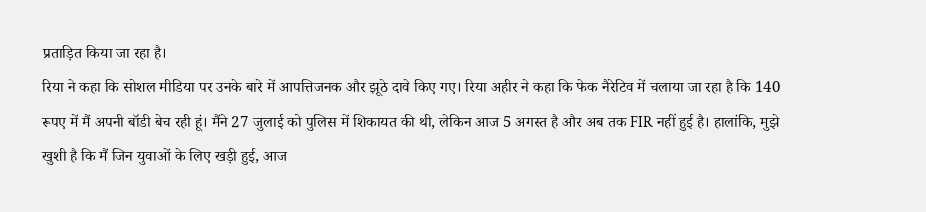प्रताड़ित किया जा रहा है।
रिया ने कहा कि सोशल मीडिया पर उनके बारे में आपत्तिजनक और झूठे दावे किए गए। रिया अहीर ने कहा कि फेक नैरेटिव में चलाया जा रहा है कि 140 रूपए में मैं अपनी बॉडी बेच रही हूं। मैंने 27 जुलाई को पुलिस में शिकायत की थी, लेकिन आज 5 अगस्त है और अब तक FIR नहीं हुई है। हालांकि, मुझे खुशी है कि मैं जिन युवाओं के लिए खड़ी हुई, आज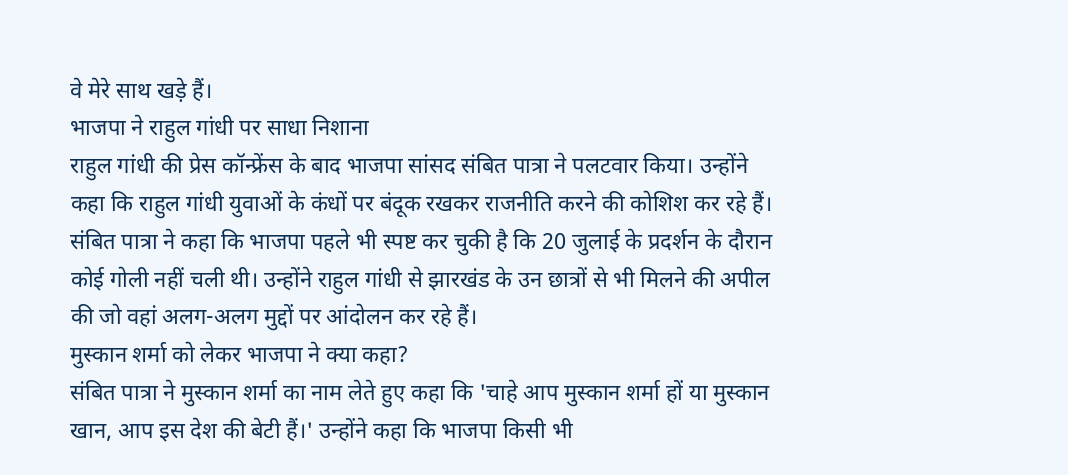वे मेरे साथ खड़े हैं।
भाजपा ने राहुल गांधी पर साधा निशाना
राहुल गांधी की प्रेस कॉन्फ्रेंस के बाद भाजपा सांसद संबित पात्रा ने पलटवार किया। उन्होंने कहा कि राहुल गांधी युवाओं के कंधों पर बंदूक रखकर राजनीति करने की कोशिश कर रहे हैं। संबित पात्रा ने कहा कि भाजपा पहले भी स्पष्ट कर चुकी है कि 20 जुलाई के प्रदर्शन के दौरान कोई गोली नहीं चली थी। उन्होंने राहुल गांधी से झारखंड के उन छात्रों से भी मिलने की अपील की जो वहां अलग-अलग मुद्दों पर आंदोलन कर रहे हैं।
मुस्कान शर्मा को लेकर भाजपा ने क्या कहा?
संबित पात्रा ने मुस्कान शर्मा का नाम लेते हुए कहा कि 'चाहे आप मुस्कान शर्मा हों या मुस्कान खान, आप इस देश की बेटी हैं।' उन्होंने कहा कि भाजपा किसी भी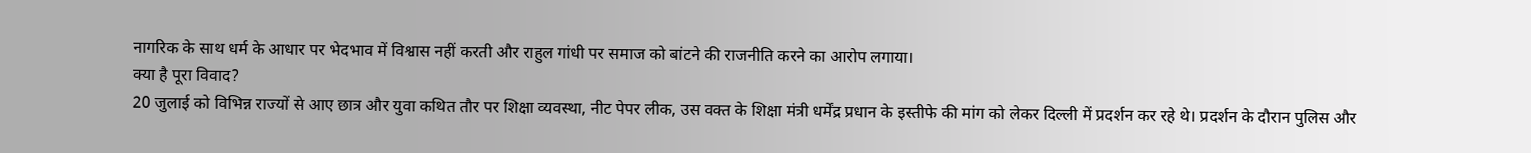नागरिक के साथ धर्म के आधार पर भेदभाव में विश्वास नहीं करती और राहुल गांधी पर समाज को बांटने की राजनीति करने का आरोप लगाया।
क्या है पूरा विवाद?
20 जुलाई को विभिन्न राज्यों से आए छात्र और युवा कथित तौर पर शिक्षा व्यवस्था, नीट पेपर लीक, उस वक्त के शिक्षा मंत्री धर्मेंद्र प्रधान के इस्तीफे की मांग को लेकर दिल्ली में प्रदर्शन कर रहे थे। प्रदर्शन के दौरान पुलिस और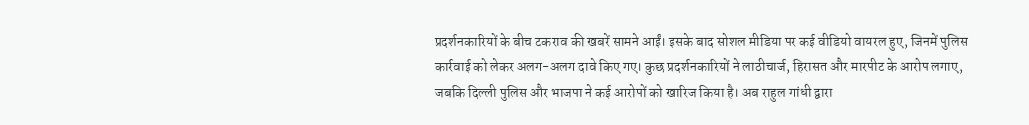प्रदर्शनकारियों के बीच टकराव की खबरें सामने आईं। इसके बाद सोशल मीडिया पर कई वीडियो वायरल हुए, जिनमें पुलिस कार्रवाई को लेकर अलग-अलग दावे किए गए। कुछ प्रदर्शनकारियों ने लाठीचार्ज, हिरासत और मारपीट के आरोप लगाए, जबकि दिल्ली पुलिस और भाजपा ने कई आरोपों को खारिज किया है। अब राहुल गांधी द्वारा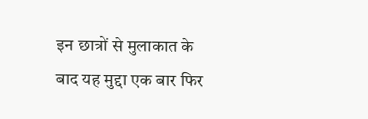इन छात्रों से मुलाकात के बाद यह मुद्दा एक बार फिर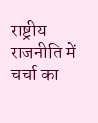राष्ट्रीय राजनीति में चर्चा का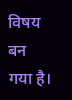विषय बन गया है।